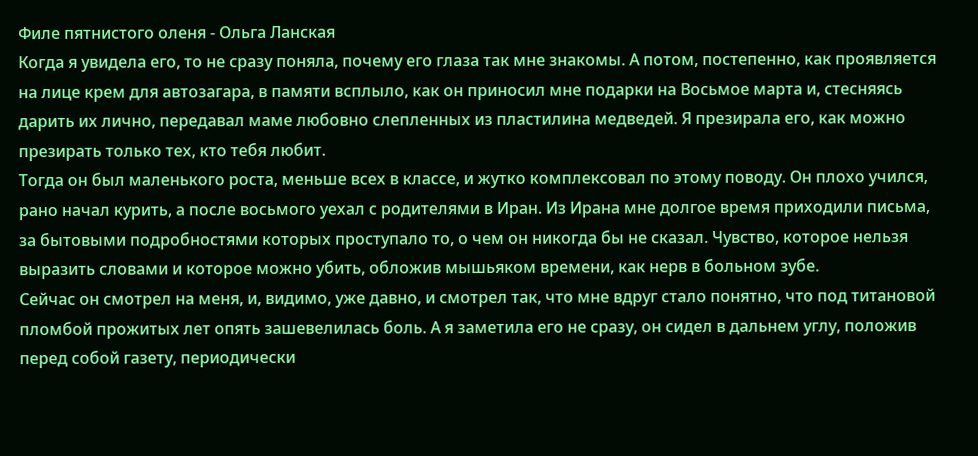Филе пятнистого оленя - Ольга Ланская
Когда я увидела его, то не сразу поняла, почему его глаза так мне знакомы. А потом, постепенно, как проявляется на лице крем для автозагара, в памяти всплыло, как он приносил мне подарки на Восьмое марта и, стесняясь дарить их лично, передавал маме любовно слепленных из пластилина медведей. Я презирала его, как можно презирать только тех, кто тебя любит.
Тогда он был маленького роста, меньше всех в классе, и жутко комплексовал по этому поводу. Он плохо учился, рано начал курить, а после восьмого уехал с родителями в Иран. Из Ирана мне долгое время приходили письма, за бытовыми подробностями которых проступало то, о чем он никогда бы не сказал. Чувство, которое нельзя выразить словами и которое можно убить, обложив мышьяком времени, как нерв в больном зубе.
Сейчас он смотрел на меня, и, видимо, уже давно, и смотрел так, что мне вдруг стало понятно, что под титановой пломбой прожитых лет опять зашевелилась боль. А я заметила его не сразу, он сидел в дальнем углу, положив перед собой газету, периодически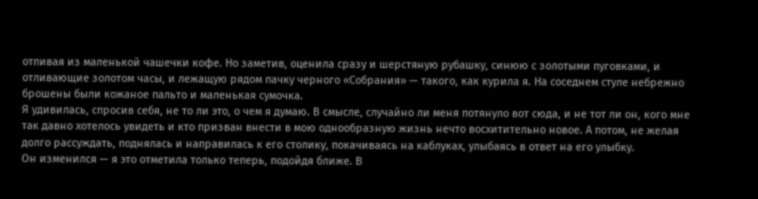отпивая из маленькой чашечки кофе. Но заметив, оценила сразу и шерстяную рубашку, синюю с золотыми пуговками, и отливающие золотом часы, и лежащую рядом пачку черного «Собрания» — такого, как курила я. На соседнем стуле небрежно брошены были кожаное пальто и маленькая сумочка.
Я удивилась, спросив себя, не то ли это, о чем я думаю. В смысле, случайно ли меня потянуло вот сюда, и не тот ли он, кого мне так давно хотелось увидеть и кто призван внести в мою однообразную жизнь нечто восхитительно новое. А потом, не желая долго рассуждать, поднялась и направилась к его столику, покачиваясь на каблуках, улыбаясь в ответ на его улыбку.
Он изменился — я это отметила только теперь, подойдя ближе. В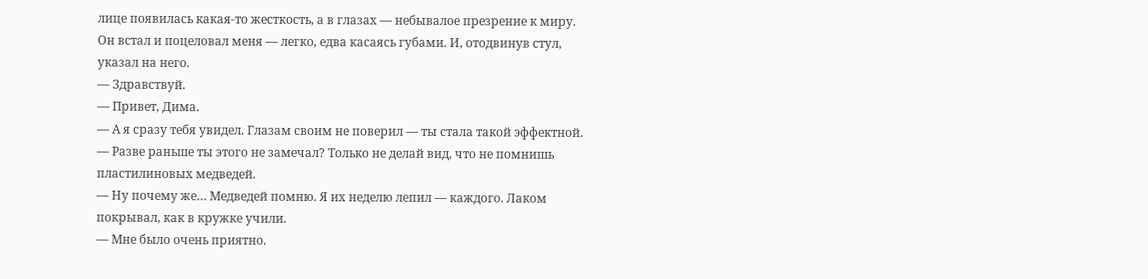лице появилась какая-то жесткость, а в глазах — небывалое презрение к миру. Он встал и поцеловал меня — легко, едва касаясь губами. И, отодвинув стул, указал на него.
— Здравствуй.
— Привет, Дима.
— А я сразу тебя увидел. Глазам своим не поверил — ты стала такой эффектной.
— Разве раньше ты этого не замечал? Только не делай вид, что не помнишь пластилиновых медведей.
— Ну почему же… Медведей помню. Я их неделю лепил — каждого. Лаком покрывал, как в кружке учили.
— Мне было очень приятно.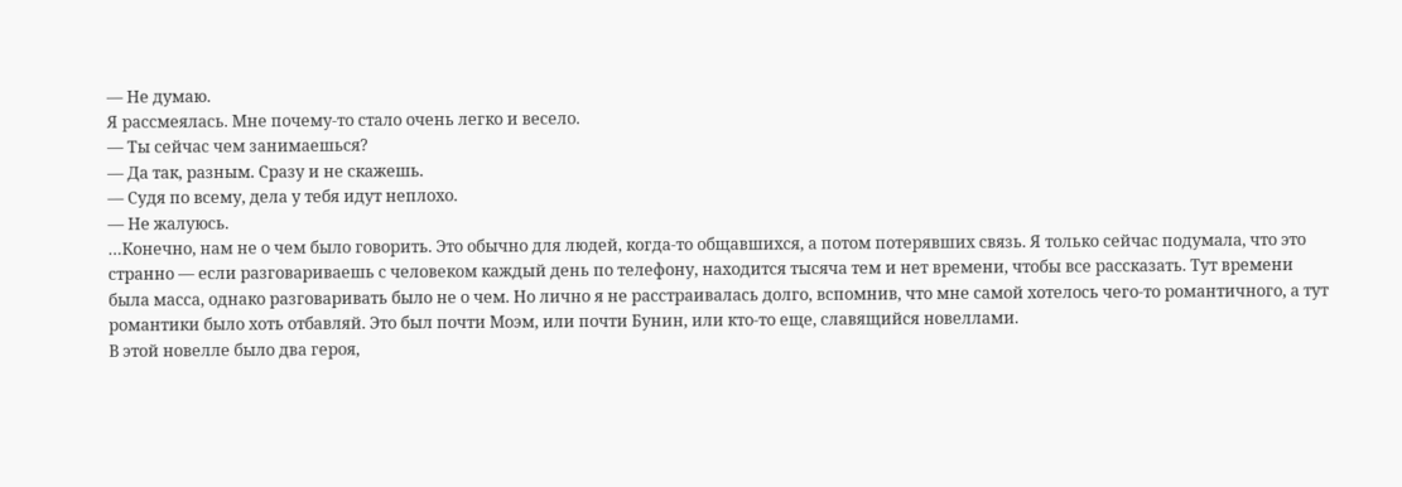— Не думаю.
Я рассмеялась. Мне почему-то стало очень легко и весело.
— Ты сейчас чем занимаешься?
— Да так, разным. Сразу и не скажешь.
— Судя по всему, дела у тебя идут неплохо.
— Не жалуюсь.
…Конечно, нам не о чем было говорить. Это обычно для людей, когда-то общавшихся, а потом потерявших связь. Я только сейчас подумала, что это странно — если разговариваешь с человеком каждый день по телефону, находится тысяча тем и нет времени, чтобы все рассказать. Тут времени была масса, однако разговаривать было не о чем. Но лично я не расстраивалась долго, вспомнив, что мне самой хотелось чего-то романтичного, а тут романтики было хоть отбавляй. Это был почти Моэм, или почти Бунин, или кто-то еще, славящийся новеллами.
В этой новелле было два героя,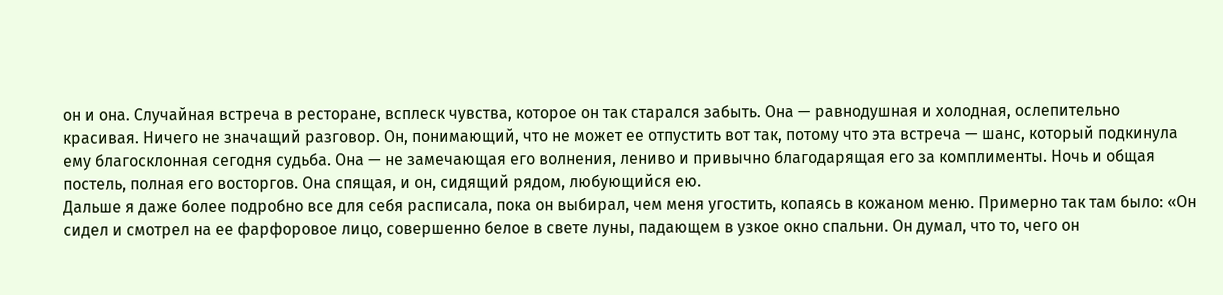он и она. Случайная встреча в ресторане, всплеск чувства, которое он так старался забыть. Она — равнодушная и холодная, ослепительно красивая. Ничего не значащий разговор. Он, понимающий, что не может ее отпустить вот так, потому что эта встреча — шанс, который подкинула ему благосклонная сегодня судьба. Она — не замечающая его волнения, лениво и привычно благодарящая его за комплименты. Ночь и общая постель, полная его восторгов. Она спящая, и он, сидящий рядом, любующийся ею.
Дальше я даже более подробно все для себя расписала, пока он выбирал, чем меня угостить, копаясь в кожаном меню. Примерно так там было: «Он сидел и смотрел на ее фарфоровое лицо, совершенно белое в свете луны, падающем в узкое окно спальни. Он думал, что то, чего он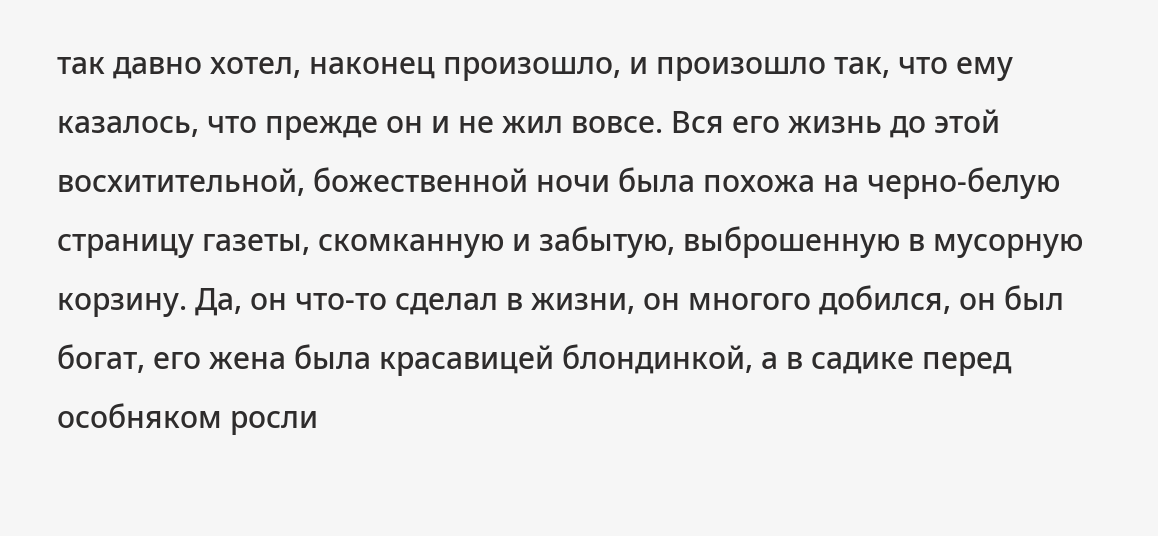так давно хотел, наконец произошло, и произошло так, что ему казалось, что прежде он и не жил вовсе. Вся его жизнь до этой восхитительной, божественной ночи была похожа на черно-белую страницу газеты, скомканную и забытую, выброшенную в мусорную корзину. Да, он что-то сделал в жизни, он многого добился, он был богат, его жена была красавицей блондинкой, а в садике перед особняком росли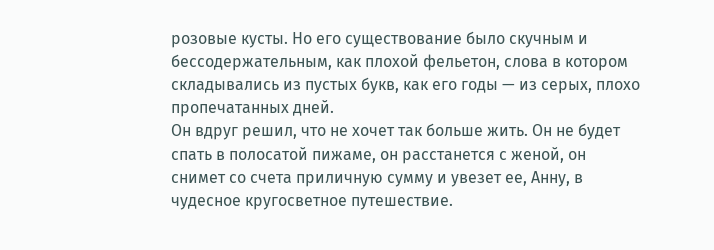розовые кусты. Но его существование было скучным и бессодержательным, как плохой фельетон, слова в котором складывались из пустых букв, как его годы — из серых, плохо пропечатанных дней.
Он вдруг решил, что не хочет так больше жить. Он не будет спать в полосатой пижаме, он расстанется с женой, он снимет со счета приличную сумму и увезет ее, Анну, в чудесное кругосветное путешествие.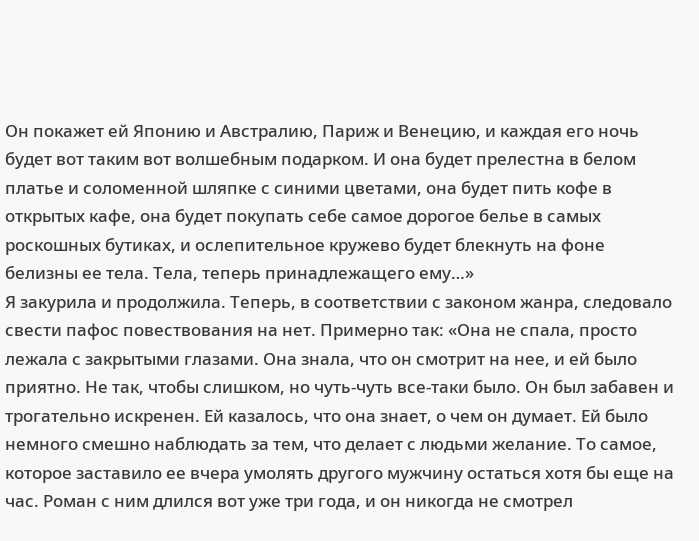Он покажет ей Японию и Австралию, Париж и Венецию, и каждая его ночь будет вот таким вот волшебным подарком. И она будет прелестна в белом платье и соломенной шляпке с синими цветами, она будет пить кофе в открытых кафе, она будет покупать себе самое дорогое белье в самых роскошных бутиках, и ослепительное кружево будет блекнуть на фоне белизны ее тела. Тела, теперь принадлежащего ему…»
Я закурила и продолжила. Теперь, в соответствии с законом жанра, следовало свести пафос повествования на нет. Примерно так: «Она не спала, просто лежала с закрытыми глазами. Она знала, что он смотрит на нее, и ей было приятно. Не так, чтобы слишком, но чуть-чуть все-таки было. Он был забавен и трогательно искренен. Ей казалось, что она знает, о чем он думает. Ей было немного смешно наблюдать за тем, что делает с людьми желание. То самое, которое заставило ее вчера умолять другого мужчину остаться хотя бы еще на час. Роман с ним длился вот уже три года, и он никогда не смотрел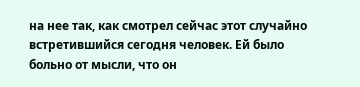на нее так, как смотрел сейчас этот случайно встретившийся сегодня человек. Ей было больно от мысли, что он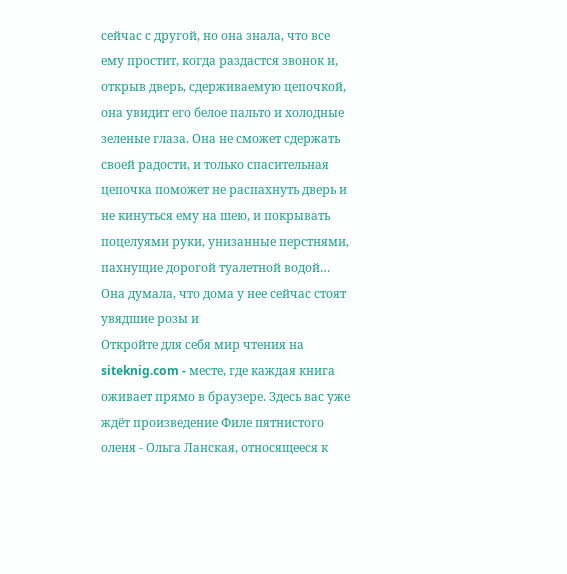сейчас с другой, но она знала, что все ему простит, когда раздастся звонок и, открыв дверь, сдерживаемую цепочкой, она увидит его белое пальто и холодные зеленые глаза. Она не сможет сдержать своей радости, и только спасительная цепочка поможет не распахнуть дверь и не кинуться ему на шею, и покрывать поцелуями руки, унизанные перстнями, пахнущие дорогой туалетной водой…
Она думала, что дома у нее сейчас стоят увядшие розы и
Откройте для себя мир чтения на siteknig.com - месте, где каждая книга оживает прямо в браузере. Здесь вас уже ждёт произведение Филе пятнистого оленя - Ольга Ланская, относящееся к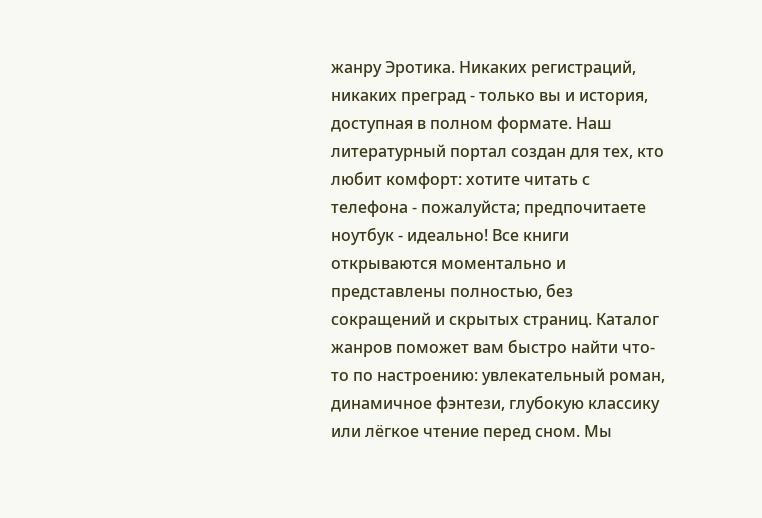жанру Эротика. Никаких регистраций, никаких преград - только вы и история, доступная в полном формате. Наш литературный портал создан для тех, кто любит комфорт: хотите читать с телефона - пожалуйста; предпочитаете ноутбук - идеально! Все книги открываются моментально и представлены полностью, без сокращений и скрытых страниц. Каталог жанров поможет вам быстро найти что-то по настроению: увлекательный роман, динамичное фэнтези, глубокую классику или лёгкое чтение перед сном. Мы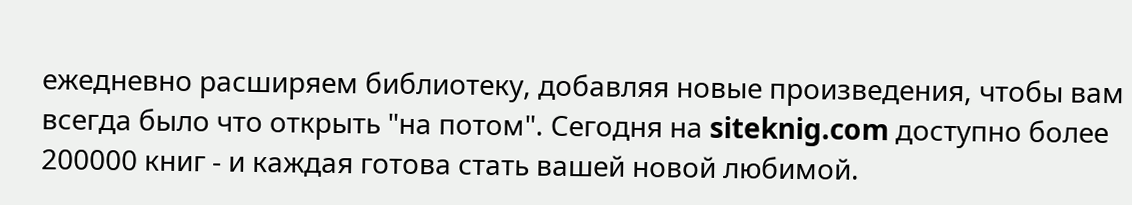ежедневно расширяем библиотеку, добавляя новые произведения, чтобы вам всегда было что открыть "на потом". Сегодня на siteknig.com доступно более 200000 книг - и каждая готова стать вашей новой любимой.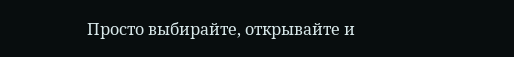Просто выбирайте, открывайте и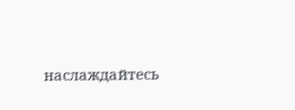наслаждайтесь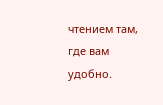чтением там, где вам удобно.